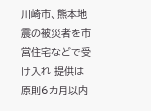川崎市、熊本地震の被災者を市営住宅などで受け入れ 提供は原則6カ月以内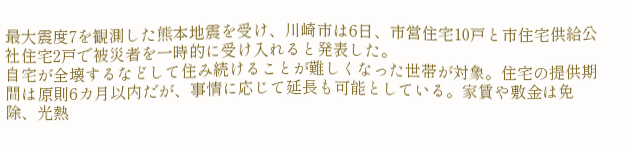最大震度7を観測した熊本地震を受け、川崎市は6日、市営住宅10戸と市住宅供給公社住宅2戸で被災者を一時的に受け入れると発表した。
自宅が全壊するなどして住み続けることが難しくなった世帯が対象。住宅の提供期間は原則6カ月以内だが、事情に応じて延長も可能としている。家賃や敷金は免除、光熱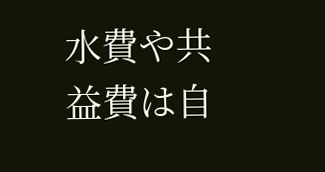水費や共益費は自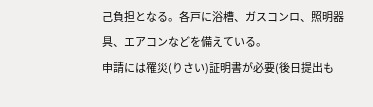己負担となる。各戸に浴槽、ガスコンロ、照明器具、エアコンなどを備えている。
申請には罹災(りさい)証明書が必要(後日提出も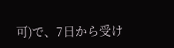可)で、7日から受け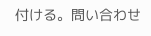付ける。問い合わせ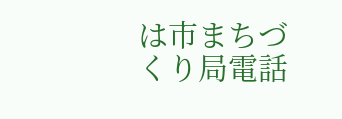は市まちづくり局電話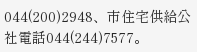044(200)2948、市住宅供給公社電話044(244)7577。